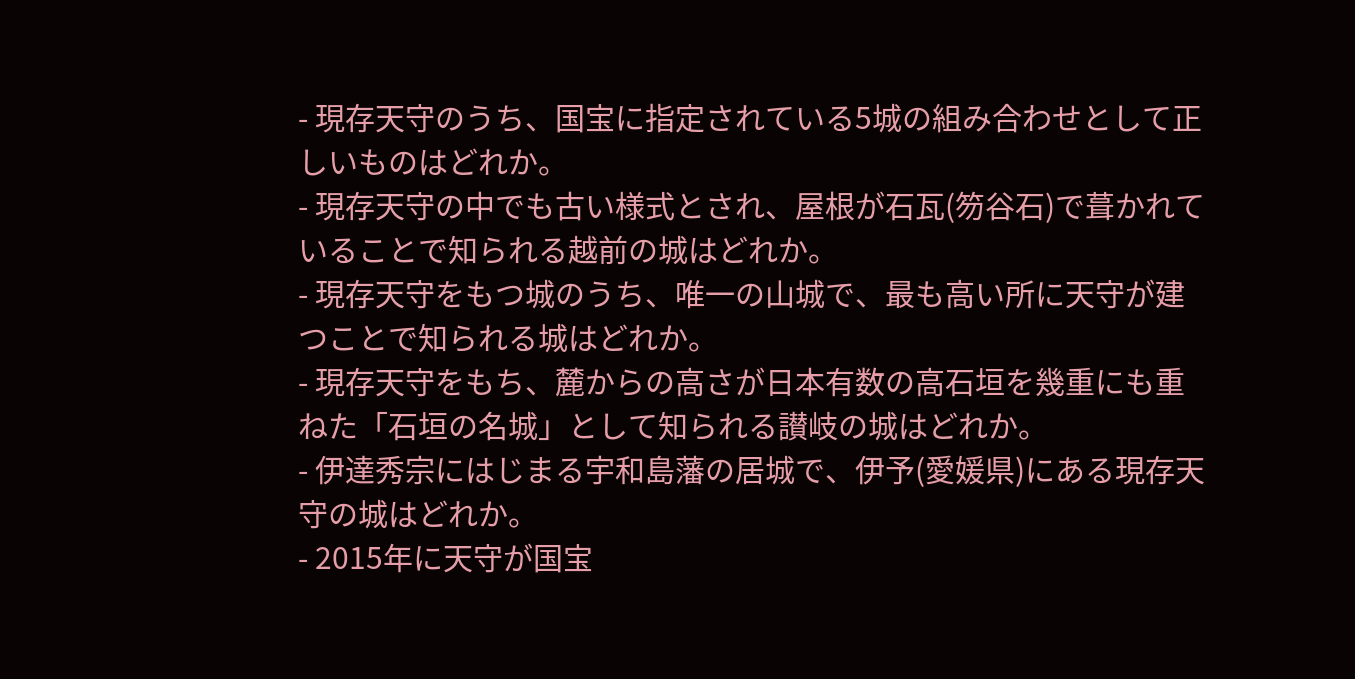- 現存天守のうち、国宝に指定されている5城の組み合わせとして正しいものはどれか。
- 現存天守の中でも古い様式とされ、屋根が石瓦(笏谷石)で葺かれていることで知られる越前の城はどれか。
- 現存天守をもつ城のうち、唯一の山城で、最も高い所に天守が建つことで知られる城はどれか。
- 現存天守をもち、麓からの高さが日本有数の高石垣を幾重にも重ねた「石垣の名城」として知られる讃岐の城はどれか。
- 伊達秀宗にはじまる宇和島藩の居城で、伊予(愛媛県)にある現存天守の城はどれか。
- 2015年に天守が国宝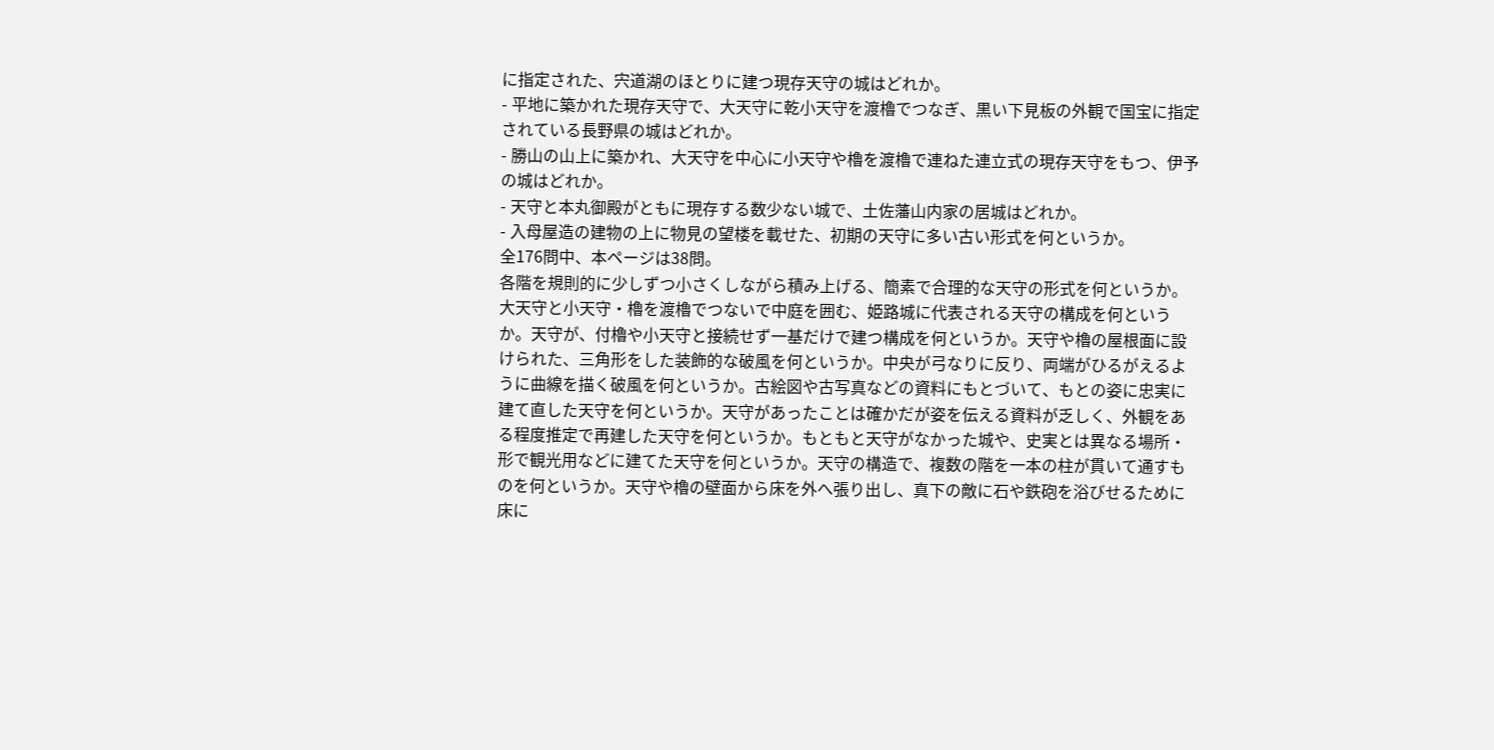に指定された、宍道湖のほとりに建つ現存天守の城はどれか。
- 平地に築かれた現存天守で、大天守に乾小天守を渡櫓でつなぎ、黒い下見板の外観で国宝に指定されている長野県の城はどれか。
- 勝山の山上に築かれ、大天守を中心に小天守や櫓を渡櫓で連ねた連立式の現存天守をもつ、伊予の城はどれか。
- 天守と本丸御殿がともに現存する数少ない城で、土佐藩山内家の居城はどれか。
- 入母屋造の建物の上に物見の望楼を載せた、初期の天守に多い古い形式を何というか。
全176問中、本ページは38問。
各階を規則的に少しずつ小さくしながら積み上げる、簡素で合理的な天守の形式を何というか。
大天守と小天守・櫓を渡櫓でつないで中庭を囲む、姫路城に代表される天守の構成を何というか。天守が、付櫓や小天守と接続せず一基だけで建つ構成を何というか。天守や櫓の屋根面に設けられた、三角形をした装飾的な破風を何というか。中央が弓なりに反り、両端がひるがえるように曲線を描く破風を何というか。古絵図や古写真などの資料にもとづいて、もとの姿に忠実に建て直した天守を何というか。天守があったことは確かだが姿を伝える資料が乏しく、外観をある程度推定で再建した天守を何というか。もともと天守がなかった城や、史実とは異なる場所・形で観光用などに建てた天守を何というか。天守の構造で、複数の階を一本の柱が貫いて通すものを何というか。天守や櫓の壁面から床を外へ張り出し、真下の敵に石や鉄砲を浴びせるために床に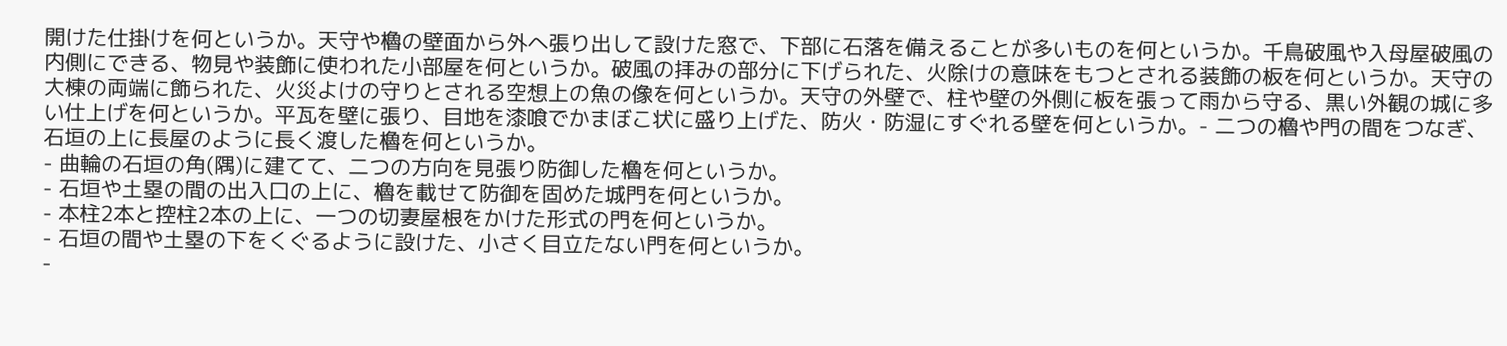開けた仕掛けを何というか。天守や櫓の壁面から外へ張り出して設けた窓で、下部に石落を備えることが多いものを何というか。千鳥破風や入母屋破風の内側にできる、物見や装飾に使われた小部屋を何というか。破風の拝みの部分に下げられた、火除けの意味をもつとされる装飾の板を何というか。天守の大棟の両端に飾られた、火災よけの守りとされる空想上の魚の像を何というか。天守の外壁で、柱や壁の外側に板を張って雨から守る、黒い外観の城に多い仕上げを何というか。平瓦を壁に張り、目地を漆喰でかまぼこ状に盛り上げた、防火・防湿にすぐれる壁を何というか。- 二つの櫓や門の間をつなぎ、石垣の上に長屋のように長く渡した櫓を何というか。
- 曲輪の石垣の角(隅)に建てて、二つの方向を見張り防御した櫓を何というか。
- 石垣や土塁の間の出入口の上に、櫓を載せて防御を固めた城門を何というか。
- 本柱2本と控柱2本の上に、一つの切妻屋根をかけた形式の門を何というか。
- 石垣の間や土塁の下をくぐるように設けた、小さく目立たない門を何というか。
-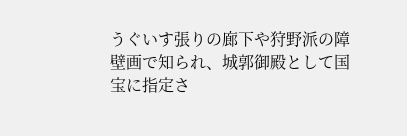うぐいす張りの廊下や狩野派の障壁画で知られ、城郭御殿として国宝に指定さ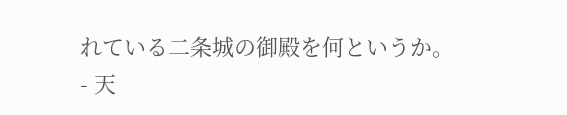れている二条城の御殿を何というか。
- 天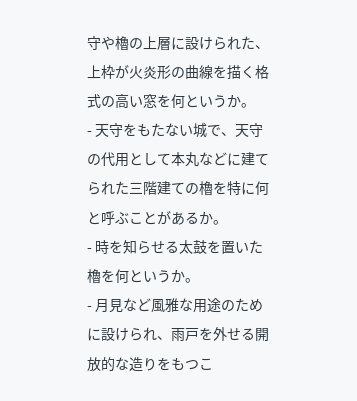守や櫓の上層に設けられた、上枠が火炎形の曲線を描く格式の高い窓を何というか。
- 天守をもたない城で、天守の代用として本丸などに建てられた三階建ての櫓を特に何と呼ぶことがあるか。
- 時を知らせる太鼓を置いた櫓を何というか。
- 月見など風雅な用途のために設けられ、雨戸を外せる開放的な造りをもつこ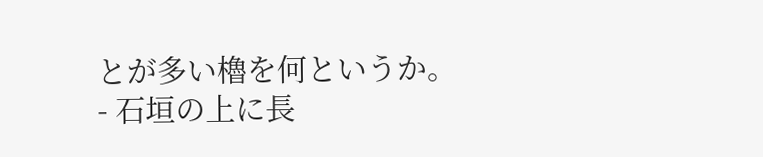とが多い櫓を何というか。
- 石垣の上に長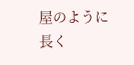屋のように長く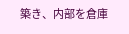築き、内部を倉庫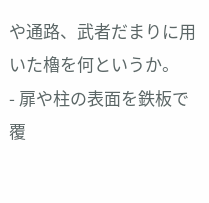や通路、武者だまりに用いた櫓を何というか。
- 扉や柱の表面を鉄板で覆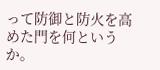って防御と防火を高めた門を何というか。